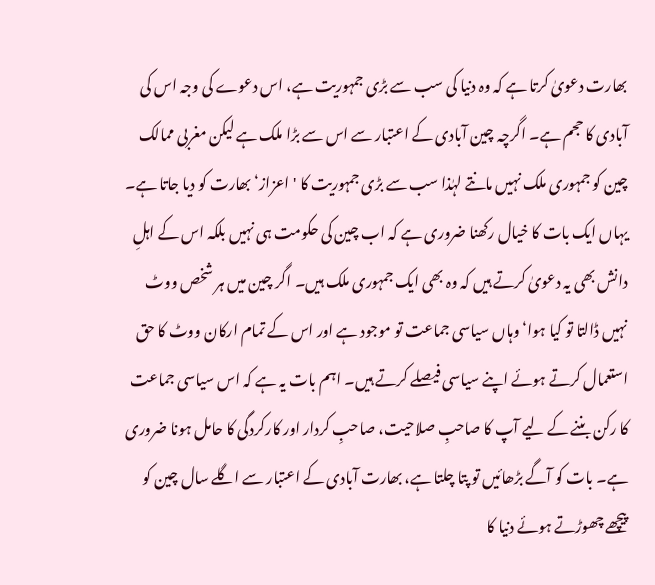بھارت دعویٰ کرتا ہے کہ وہ دنیا کی سب سے بڑی جمہوریت ہے، اس دعوے کی وجہ اس کی آبادی کا حجم ہے۔ اگرچہ چین آبادی کے اعتبار سے اس سے بڑا ملک ہے لیکن مغربی ممالک چین کو جمہوری ملک نہیں مانتے لہٰذا سب سے بڑی جمہوریت کا 'اعزاز‘ بھارت کو دیا جاتا ہے۔ یہاں ایک بات کا خیال رکھنا ضروری ہے کہ اب چین کی حکومت ہی نہیں بلکہ اس کے اہلِ دانش بھی یہ دعویٰ کرتے ہیں کہ وہ بھی ایک جمہوری ملک ہیں۔ اگر چین میں ہر شخص ووٹ نہیں ڈالتا تو کیا ہوا‘ وہاں سیاسی جماعت تو موجود ہے اور اس کے تمام ارکان ووٹ کا حق استعمال کرتے ہوئے اپنے سیاسی فیصلے کرتے ہیں۔ اہم بات یہ ہے کہ اس سیاسی جماعت کا رکن بننے کے لیے آپ کا صاحبِ صلاحیت، صاحبِ کردار اور کارکردگی کا حامل ہونا ضروری ہے۔ بات کو آگے بڑھائیں تو پتا چلتا ہے، بھارت آبادی کے اعتبار سے اگلے سال چین کو پیچھے چھوڑتے ہوئے دنیا کا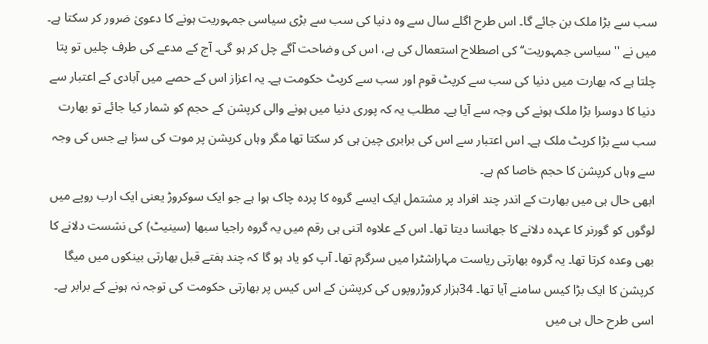سب سے بڑا ملک بن جائے گا۔ اس طرح اگلے سال سے وہ دنیا کی سب سے بڑی سیاسی جمہوریت ہونے کا دعویٰ ضرور کر سکتا ہے۔ میں نے ''سیاسی جمہوریت‘‘ کی اصطلاح استعمال کی ہے، اس کی وضاحت آگے چل کر ہو گی۔ آج کے مدعے کی طرف چلیں تو پتا چلتا ہے کہ بھارت میں دنیا کی سب سے کرپٹ قوم اور سب سے کرپٹ حکومت ہے۔ یہ اعزاز اس کے حصے میں آبادی کے اعتبار سے دنیا کا دوسرا بڑا ملک ہونے کی وجہ سے آیا ہے۔ مطلب یہ کہ پوری دنیا میں ہونے والی کرپشن کے حجم کو شمار کیا جائے تو بھارت سب سے بڑا کرپٹ ملک ہے۔ اس اعتبار سے اس کی برابری چین ہی کر سکتا تھا مگر وہاں کرپشن پر موت کی سزا ہے جس کی وجہ سے وہاں کرپشن کا حجم خاصا کم ہے۔
ابھی حال ہی میں بھارت کے اندر چند افراد پر مشتمل ایک ایسے گروہ کا پردہ چاک ہوا ہے جو ایک سوکروڑ یعنی ایک ارب روپے میں لوگوں کو گورنر کا عہدہ دلانے کا جھانسا دیتا تھا۔ اس کے علاوہ اتنی ہی رقم میں یہ گروہ راجیا سبھا (سینیٹ) کی نشست دلانے کا بھی وعدہ کرتا تھا۔ یہ گروہ بھارتی ریاست مہاراشٹرا میں سرگرم تھا۔ آپ کو یاد ہو گا کہ چند ہفتے قبل بھارتی بینکوں میں میگا کرپشن کا ایک بڑا کیس سامنے آیا تھا۔ 34ہزار کروڑروپوں کی کرپشن کے اس کیس پر بھارتی حکومت کی توجہ نہ ہونے کے برابر ہے۔ اسی طرح حال ہی میں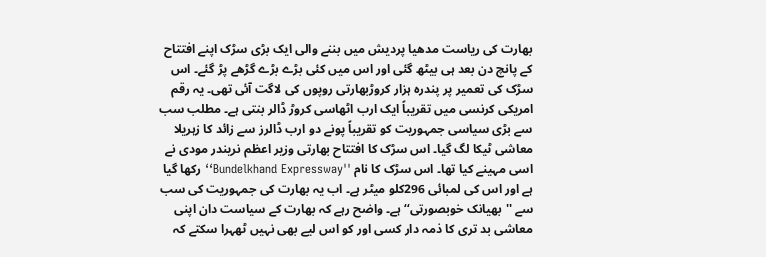بھارت کی ریاست مدھیا پردیش میں بننے والی ایک بڑی سڑک اپنے افتتاح کے پانچ دن بعد ہی بیٹھ گئی اور اس میں کئی بڑے بڑے گڑھے پڑ گئے۔ اس سڑک کی تعمیر پر پندرہ ہزار کروڑبھارتی روپوں کی لاگت آئی تھی۔ یہ رقم امریکی کرنسی میں تقریباً ایک ارب اٹھاسی کروڑ ڈالر بنتی ہے۔ مطلب سب سے بڑی سیاسی جمہوریت کو تقریباً پونے دو ارب ڈالرز سے زائد کا زہریلا معاشی ٹیکا لگ گیا۔ اس سڑک کا افتتاح بھارتی وزیر اعظم نریندر مودی نے اسی مہینے کیا تھا۔ اس سڑک کا نام ''Bundelkhand Expressway‘‘ رکھا گیا ہے اور اس کی لمبائی 296کلو میٹر ہے۔ اب یہ بھارت کی جمہوریت کی سب سے ''بھیانک خوبصورتی‘‘ ہے۔ واضح رہے کہ بھارت کے سیاست دان اپنی معاشی بد تری کا ذمہ دار کسی اور کو اس لیے بھی نہیں ٹھہرا سکتے کہ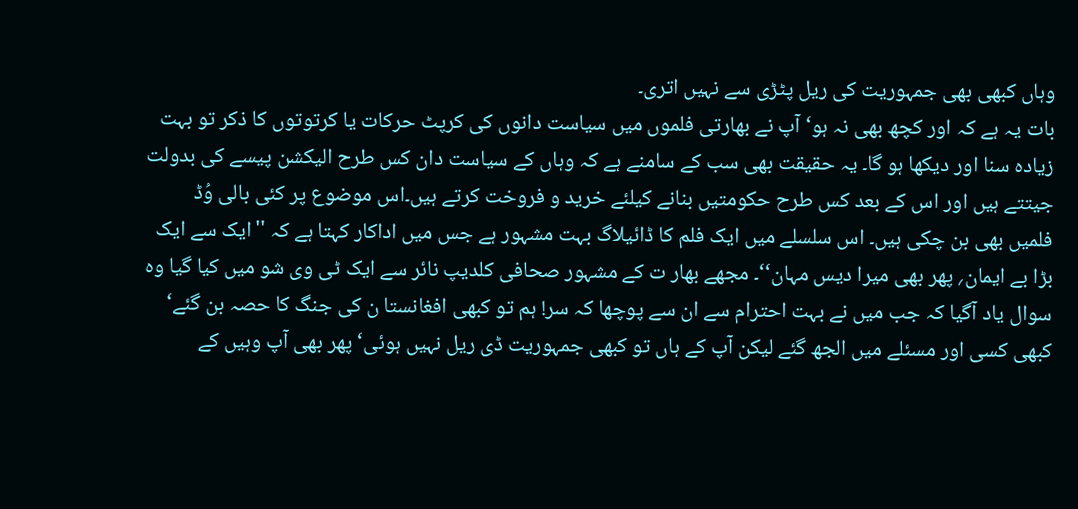وہاں کبھی بھی جمہوریت کی ریل پٹڑی سے نہیں اتری۔
بات یہ ہے کہ اور کچھ بھی نہ ہو‘ آپ نے بھارتی فلموں میں سیاست دانوں کی کرپٹ حرکات یا کرتوتوں کا ذکر تو بہت زیادہ سنا اور دیکھا ہو گا۔ یہ حقیقت بھی سب کے سامنے ہے کہ وہاں کے سیاست دان کس طرح الیکشن پیسے کی بدولت جیتتے ہیں اور اس کے بعد کس طرح حکومتیں بنانے کیلئے خرید و فروخت کرتے ہیں۔اس موضوع پر کئی بالی وُڈ فلمیں بھی بن چکی ہیں۔ اس سلسلے میں ایک فلم کا ڈائیلاگ بہت مشہور ہے جس میں اداکار کہتا ہے کہ ''ایک سے ایک بڑا بے ایمان؍ پھر بھی میرا دیس مہان‘‘۔ مجھے بھار ت کے مشہور صحافی کلدیپ نائر سے ایک ٹی وی شو میں کیا گیا وہ سوال یاد آگیا کہ جب میں نے بہت احترام سے ان سے پوچھا کہ سر! ہم تو کبھی افغانستا ن کی جنگ کا حصہ بن گئے‘ کبھی کسی اور مسئلے میں الجھ گئے لیکن آپ کے ہاں تو کبھی جمہوریت ڈی ریل نہیں ہوئی‘ پھر بھی آپ وہیں کے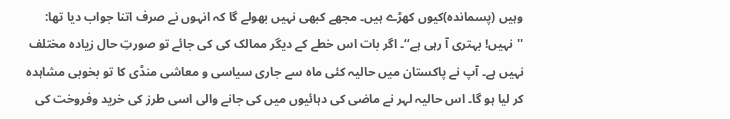وہیں (پسماندہ)کیوں کھڑے ہیں۔ مجھے کبھی نہیں بھولے گا کہ انہوں نے صرف اتنا جواب دیا تھا: ''نہیں! بہتری آ رہی ہے‘‘۔ اگر بات اس خطے کے دیگر ممالک کی کی جائے تو صورتِ حال زیادہ مختلف نہیں ہے۔ آپ نے پاکستان میں حالیہ کئی ماہ سے جاری سیاسی و معاشی منڈی کا تو بخوبی مشاہدہ کر لیا ہو گا۔ اس حالیہ لہر نے ماضی کی دہائیوں میں کی جانے والی اسی طرز کی خرید وفروخت کی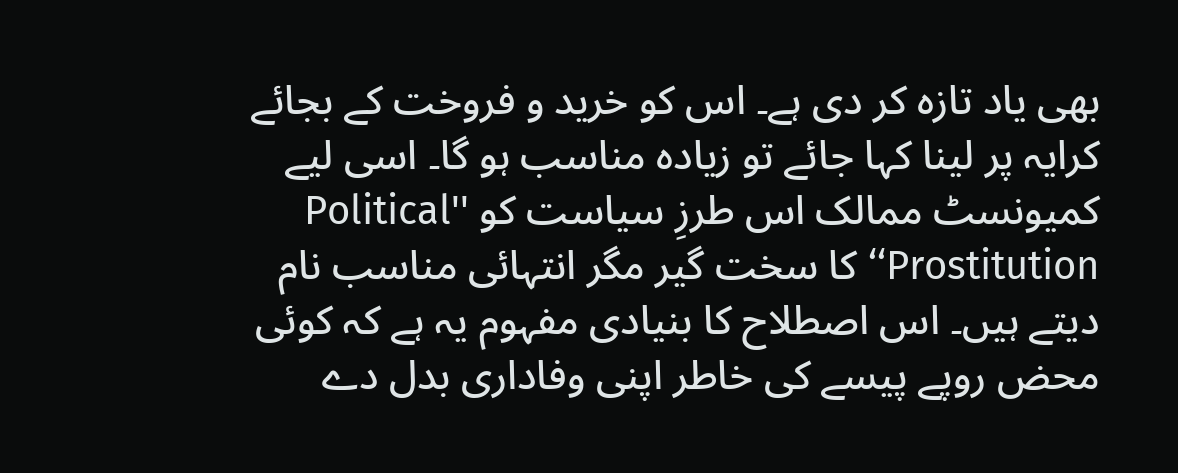بھی یاد تازہ کر دی ہے۔ اس کو خرید و فروخت کے بجائے کرایہ پر لینا کہا جائے تو زیادہ مناسب ہو گا۔ اسی لیے کمیونسٹ ممالک اس طرزِ سیاست کو ''Political Prostitution‘‘ کا سخت گیر مگر انتہائی مناسب نام دیتے ہیں۔ اس اصطلاح کا بنیادی مفہوم یہ ہے کہ کوئی محض روپے پیسے کی خاطر اپنی وفاداری بدل دے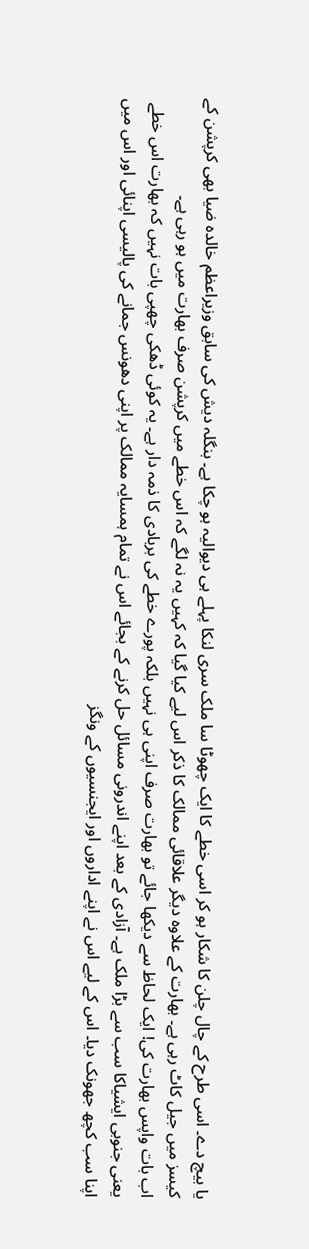یا بیچ دے۔ اسی طرح کے چال چلن کا شکار ہو کر اسی خطے کا ایک چھوٹا سا ملک سری لنکا پہلے ہی دیوالیہ ہو چکا ہے۔ بنگلہ دیش کی سابق وزیراعظم خالدہ ضیا بھی کرپشن کے کیسز میں جیل کاٹ رہی ہے۔ بھارت کے علاوہ دیگر علاقائی ممالک کا ذکر اس لیے کیا گیا کہ کہیں یہ نہ لگے کہ اس خطے میں کرپشن صرف بھارت میں ہو رہی ہے۔
اب بات واپس بھارت کی! ایک لحاظ سے دیکھا جائے تو بھارت صرف اپنی ہی نہیں بلکہ پورے خطے کی بربادی کا ذمہ دار ہے۔ یہ کوئی ڈھکی چھپی بات نہیں کہ بھارت اس خطے یعنی جنوبی ایشیاکا سب سے بڑا ملک ہے۔ آزادی کے بعد اپنے اندرونی مسائل حل کرنے کے بجائے اس نے تمام ہمسایہ ممالک پر اپنی دھونس جمانے کی پالیسی اپنائی اور اس میں اپنا سب کچھ جھونک دیا۔ اس کے لیے اس نے اپنے اداروں اور ایجنسیوں کے ونگز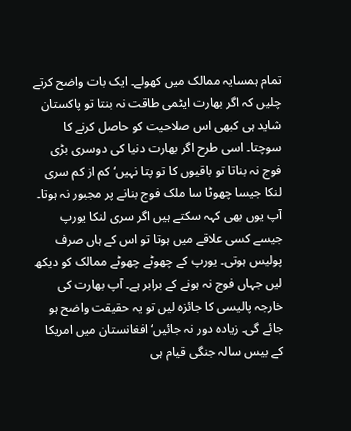تمام ہمسایہ ممالک میں کھولے۔ ایک بات واضح کرتے چلیں کہ اگر بھارت ایٹمی طاقت نہ بنتا تو پاکستان شاید ہی کبھی اس صلاحیت کو حاصل کرنے کا سوچتا۔ اسی طرح اگر بھارت دنیا کی دوسری بڑی فوج نہ بناتا تو باقیوں کا تو پتا نہیں‘ کم از کم سری لنکا جیسا چھوٹا سا ملک فوج بنانے پر مجبور نہ ہوتا۔ آپ یوں بھی کہہ سکتے ہیں اگر سری لنکا یورپ جیسے کسی علاقے میں ہوتا تو اس کے ہاں صرف پولیس ہوتی۔ یورپ کے چھوٹے چھوٹے ممالک کو دیکھ لیں جہاں فوج نہ ہونے کے برابر ہے۔ آپ بھارت کی خارجہ پالیسی کا جائزہ لیں تو یہ حقیقت واضح ہو جائے گی۔ زیادہ دور نہ جائیں‘ افغانستان میں امریکا کے بیس سالہ جنگی قیام ہی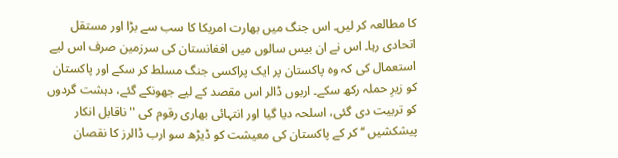کا مطالعہ کر لیں۔ اس جنگ میں بھارت امریکا کا سب سے بڑا اور مستقل اتحادی رہا۔ اس نے ان بیس سالوں میں افغانستان کی سرزمین صرف اس لیے استعمال کی کہ وہ پاکستان پر ایک پراکسی جنگ مسلط کر سکے اور پاکستان کو زیرِ حملہ رکھ سکے۔ اربوں ڈالر اس مقصد کے لیے جھونکے گئے، دہشت گردوں کو تربیت دی گئی، اسلحہ دیا گیا اور انتہائی بھاری رقوم کی ''ناقابل انکار پیشکشیں ‘‘ کر کے پاکستان کی معیشت کو ڈیڑھ سو ارب ڈالرز کا نقصان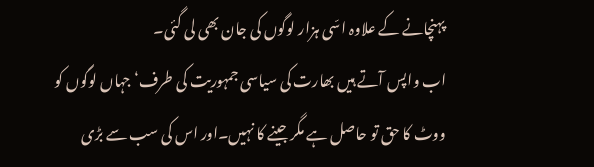پہنچانے کے علاوہ اسّی ہزار لوگوں کی جان بھی لی گئی۔
اب واپس آتے ہیں بھارت کی سیاسی جمہوریت کی طرف‘ جہاں لوگوں کو ووٹ کا حق تو حاصل ہے مگر جینے کا نہیں۔اور اس کی سب سے بڑی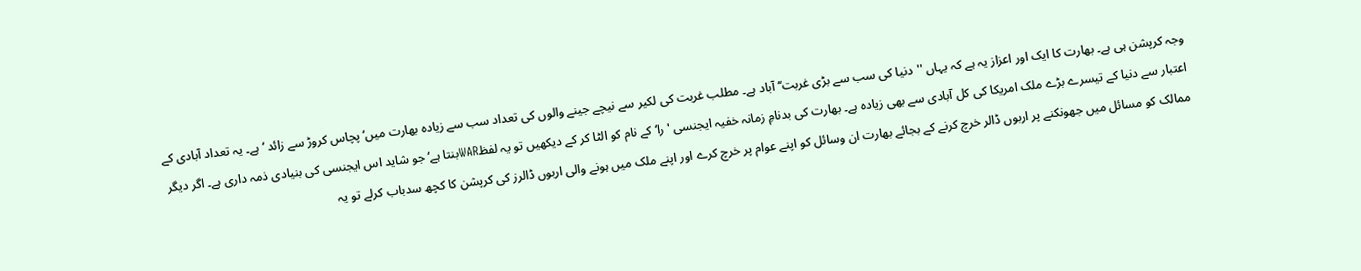وجہ کرپشن ہی ہے۔ بھارت کا ایک اور اعزاز یہ ہے کہ یہاں ''دنیا کی سب سے بڑی غربت‘‘ آباد ہے۔ مطلب غربت کی لکیر سے نیچے جینے والوں کی تعداد سب سے زیادہ بھارت میں‘ پچاس کروڑ سے زائد ‘ہے۔ یہ تعداد آبادی کے اعتبار سے دنیا کے تیسرے بڑے ملک امریکا کی کل آبادی سے بھی زیادہ ہے۔ بھارت کی بدنامِ زمانہ خفیہ ایجنسی 'را‘ کے نام کو الٹا کر کے دیکھیں تو یہ لفظWARبنتا ہے‘ جو شاید اس ایجنسی کی بنیادی ذمہ داری ہے۔ اگر دیگر ممالک کو مسائل میں جھونکنے پر اربوں ڈالر خرچ کرنے کے بجائے بھارت ان وسائل کو اپنے عوام پر خرچ کرے اور اپنے ملک میں ہونے والی اربوں ڈالرز کی کرپشن کا کچھ سدباب کرلے تو یہ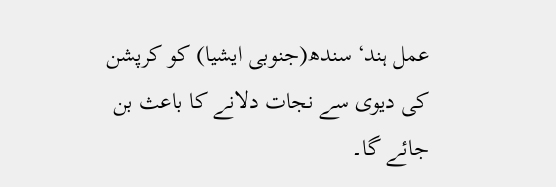عمل ہند‘ سندھ(جنوبی ایشیا) کو کرپشن کی دیوی سے نجات دلانے کا باعث بن جائے گا۔